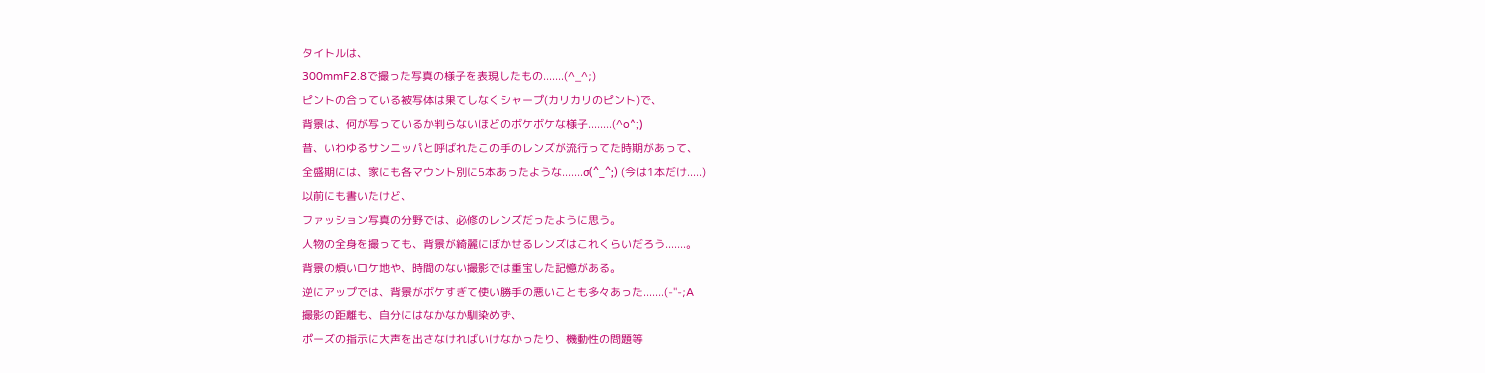タイトルは、
300mmF2.8で撮った写真の様子を表現したもの.......(^_^;)
ピントの合っている被写体は果てしなくシャープ(カリカリのピント)で、
背景は、何が写っているか判らないほどのボケボケな様子........(^o^;)
昔、いわゆるサンニッパと呼ばれたこの手のレンズが流行ってた時期があって、
全盛期には、家にも各マウント別に5本あったような.......σ(^_^;) (今は1本だけ.....)
以前にも書いたけど、
ファッション写真の分野では、必修のレンズだったように思う。
人物の全身を撮っても、背景が綺麗にぼかせるレンズはこれくらいだろう.......。
背景の煩いロケ地や、時間のない撮影では重宝した記憶がある。
逆にアップでは、背景がボケすぎて使い勝手の悪いことも多々あった.......(-"-;A
撮影の距離も、自分にはなかなか馴染めず、
ポーズの指示に大声を出さなければいけなかったり、機動性の問題等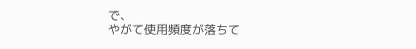で、
やがて使用頻度が落ちて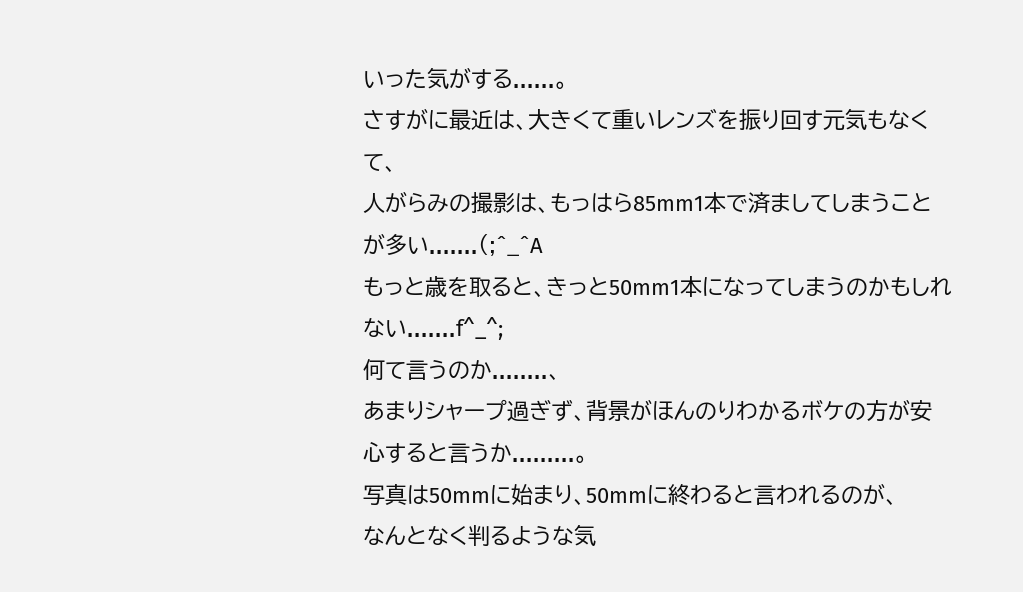いった気がする......。
さすがに最近は、大きくて重いレンズを振り回す元気もなくて、
人がらみの撮影は、もっはら85mm1本で済ましてしまうことが多い.......(;^_^A
もっと歳を取ると、きっと50mm1本になってしまうのかもしれない.......f^_^;
何て言うのか........、
あまりシャープ過ぎず、背景がほんのりわかるボケの方が安心すると言うか.........。
写真は50mmに始まり、50mmに終わると言われるのが、
なんとなく判るような気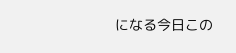になる今日この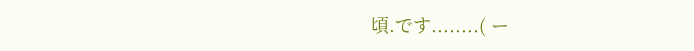頃.です........( ー